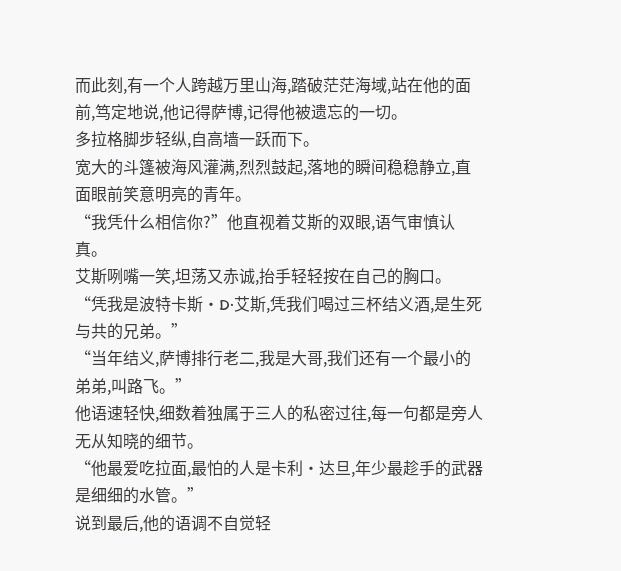而此刻,有一个人跨越万里山海,踏破茫茫海域,站在他的面前,笃定地说,他记得萨博,记得他被遗忘的一切。
多拉格脚步轻纵,自高墙一跃而下。
宽大的斗篷被海风灌满,烈烈鼓起,落地的瞬间稳稳静立,直面眼前笑意明亮的青年。
“我凭什么相信你?”他直视着艾斯的双眼,语气审慎认真。
艾斯咧嘴一笑,坦荡又赤诚,抬手轻轻按在自己的胸口。
“凭我是波特卡斯·D·艾斯,凭我们喝过三杯结义酒,是生死与共的兄弟。”
“当年结义,萨博排行老二,我是大哥,我们还有一个最小的弟弟,叫路飞。”
他语速轻快,细数着独属于三人的私密过往,每一句都是旁人无从知晓的细节。
“他最爱吃拉面,最怕的人是卡利·达旦,年少最趁手的武器是细细的水管。”
说到最后,他的语调不自觉轻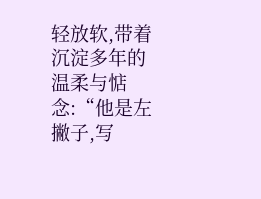轻放软,带着沉淀多年的温柔与惦念:“他是左撇子,写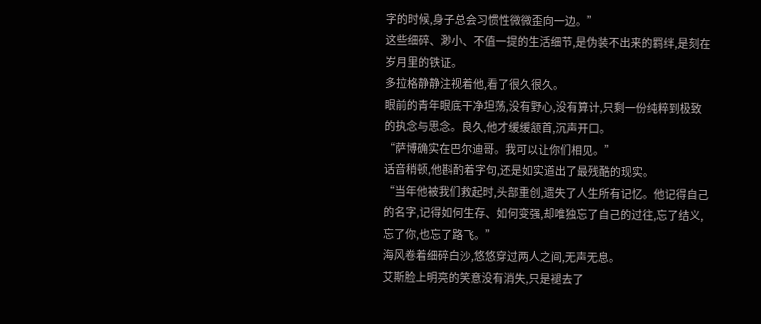字的时候,身子总会习惯性微微歪向一边。”
这些细碎、渺小、不值一提的生活细节,是伪装不出来的羁绊,是刻在岁月里的铁证。
多拉格静静注视着他,看了很久很久。
眼前的青年眼底干净坦荡,没有野心,没有算计,只剩一份纯粹到极致的执念与思念。良久,他才缓缓颔首,沉声开口。
“萨博确实在巴尔迪哥。我可以让你们相见。”
话音稍顿,他斟酌着字句,还是如实道出了最残酷的现实。
“当年他被我们救起时,头部重创,遗失了人生所有记忆。他记得自己的名字,记得如何生存、如何变强,却唯独忘了自己的过往,忘了结义,忘了你,也忘了路飞。”
海风卷着细碎白沙,悠悠穿过两人之间,无声无息。
艾斯脸上明亮的笑意没有消失,只是褪去了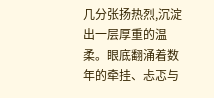几分张扬热烈,沉淀出一层厚重的温柔。眼底翻涌着数年的牵挂、忐忑与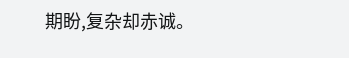期盼,复杂却赤诚。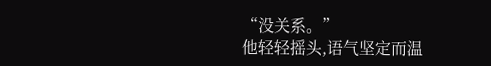“没关系。”
他轻轻摇头,语气坚定而温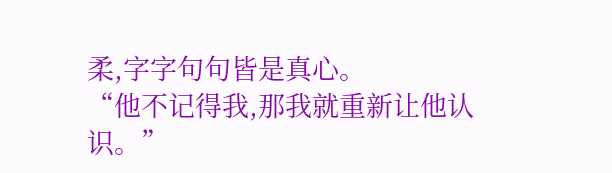柔,字字句句皆是真心。
“他不记得我,那我就重新让他认识。”